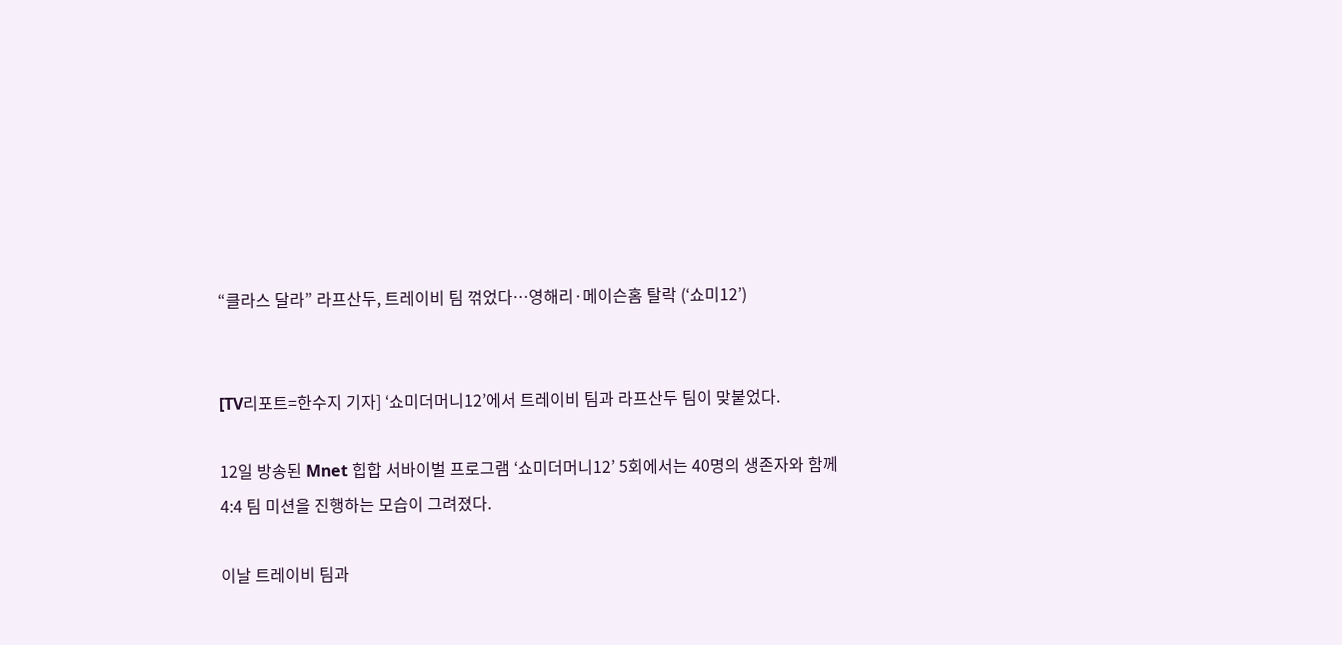“클라스 달라” 라프산두, 트레이비 팀 꺾었다…영해리·메이슨홈 탈락 (‘쇼미12’)


[TV리포트=한수지 기자] ‘쇼미더머니12’에서 트레이비 팀과 라프산두 팀이 맞붙었다.

12일 방송된 Mnet 힙합 서바이벌 프로그램 ‘쇼미더머니12’ 5회에서는 40명의 생존자와 함께 4:4 팀 미션을 진행하는 모습이 그려졌다.

이날 트레이비 팀과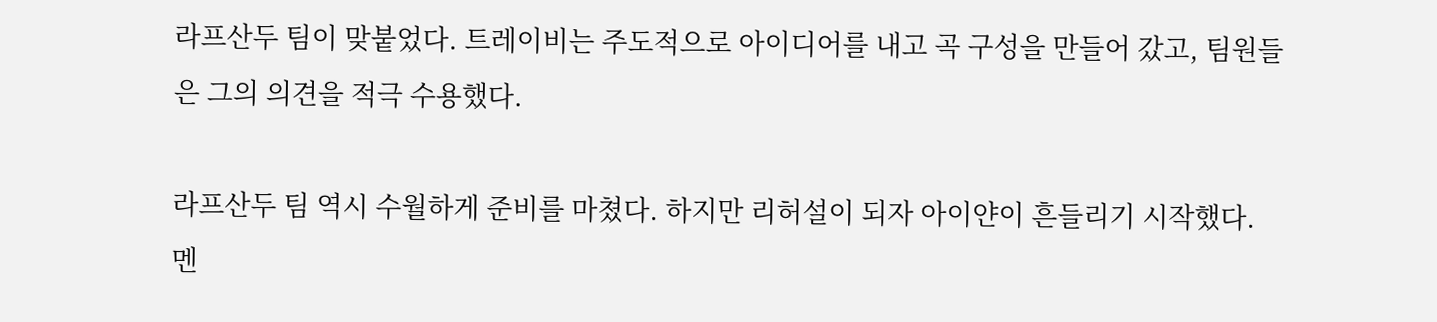라프산두 팀이 맞붙었다. 트레이비는 주도적으로 아이디어를 내고 곡 구성을 만들어 갔고, 팀원들은 그의 의견을 적극 수용했다.

라프산두 팀 역시 수월하게 준비를 마쳤다. 하지만 리허설이 되자 아이얀이 흔들리기 시작했다. 멘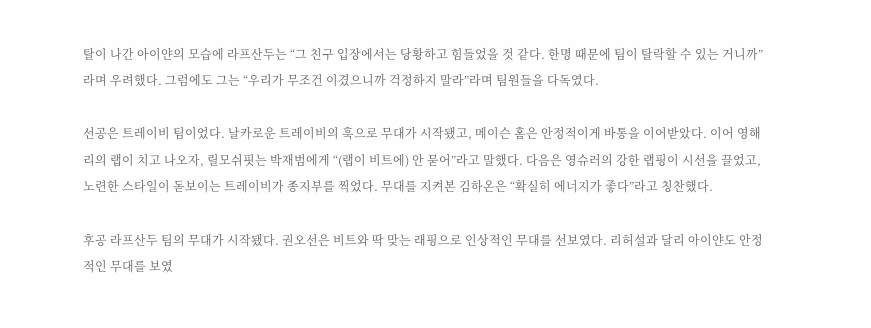탈이 나간 아이얀의 모습에 라프산두는 “그 친구 입장에서는 당황하고 힘들었을 것 같다. 한명 때문에 팀이 탈락할 수 있는 거니까”라며 우려했다. 그럼에도 그는 “우리가 무조건 이겼으니까 걱정하지 말라”라며 팀원들을 다독였다.

선공은 트레이비 팀이었다. 날카로운 트레이비의 훅으로 무대가 시작됐고, 메이슨 홈은 안정적이게 바통을 이어받았다. 이어 영해리의 랩이 치고 나오자, 릴모쉬핏는 박재범에게 “(랩이 비트에) 안 묻어”라고 말했다. 다음은 영슈러의 강한 랩핑이 시선을 끌었고, 노련한 스타일이 돋보이는 트레이비가 종지부를 찍었다. 무대를 지켜본 김하온은 “확실히 에너지가 좋다”라고 칭찬했다.

후공 라프산두 팀의 무대가 시작됐다. 권오선은 비트와 딱 맞는 래핑으로 인상적인 무대를 선보였다. 리허설과 달리 아이얀도 안정적인 무대를 보였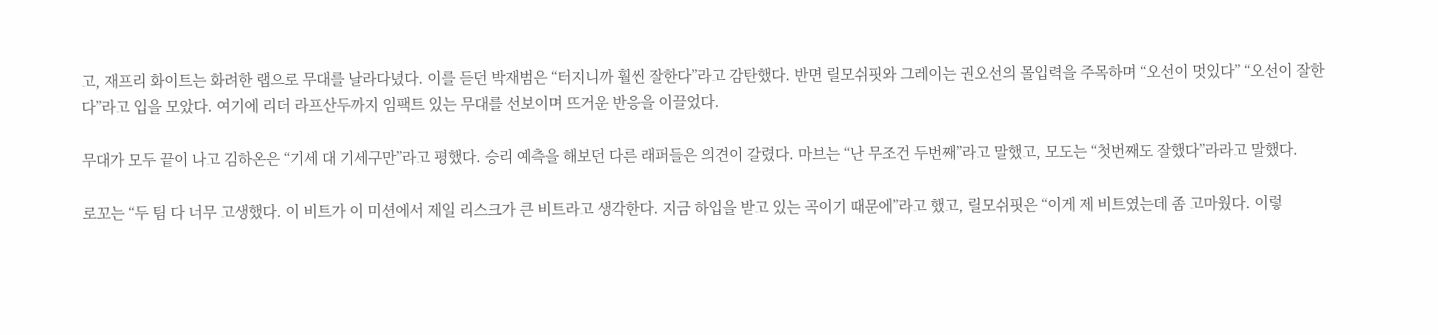고, 재프리 화이트는 화려한 랩으로 무대를 날라다녔다. 이를 듣던 박재범은 “터지니까 훨씬 잘한다”라고 감탄했다. 반면 릴모쉬핏와 그레이는 권오선의 몰입력을 주목하며 “오선이 멋있다” “오선이 잘한다”라고 입을 모았다. 여기에 리더 라프산두까지 임팩트 있는 무대를 선보이며 뜨거운 반응을 이끌었다.

무대가 모두 끝이 나고 김하온은 “기세 대 기세구만”라고 평했다. 승리 예측을 해보던 다른 래퍼들은 의견이 갈렸다. 마브는 “난 무조건 두번째”라고 말했고, 모도는 “첫번째도 잘했다”라라고 말했다.

로꼬는 “두 팀 다 너무 고생했다. 이 비트가 이 미션에서 제일 리스크가 큰 비트라고 생각한다. 지금 하입을 받고 있는 곡이기 때문에”라고 했고, 릴모쉬핏은 “이게 제 비트였는데 좀 고마웠다. 이렇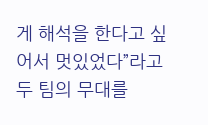게 해석을 한다고 싶어서 멋있었다”라고 두 팀의 무대를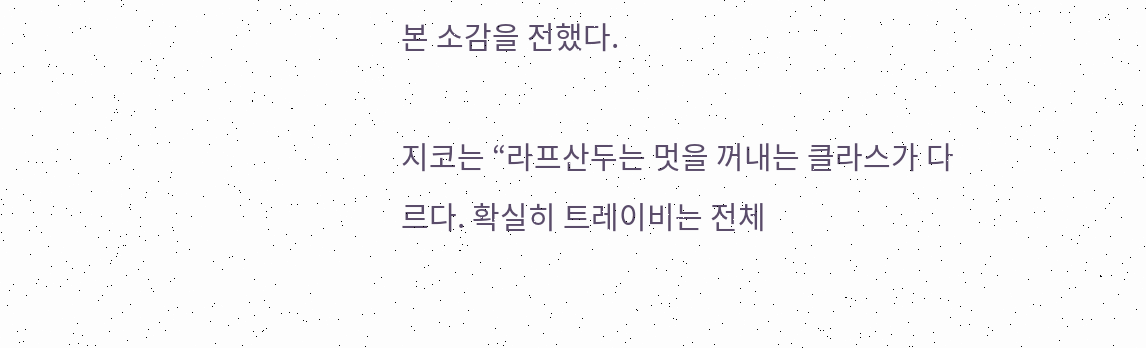본 소감을 전했다.

지코는 “라프산두는 멋을 꺼내는 클라스가 다르다. 확실히 트레이비는 전체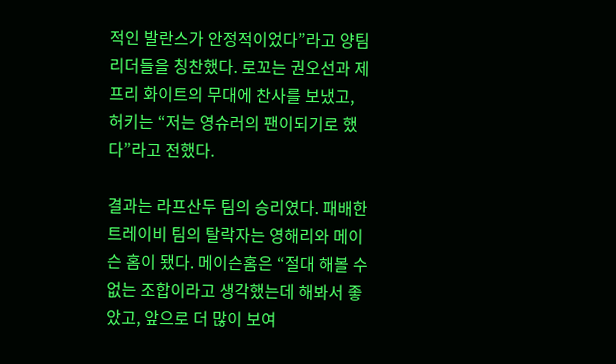적인 발란스가 안정적이었다”라고 양팀 리더들을 칭찬했다. 로꼬는 권오선과 제프리 화이트의 무대에 찬사를 보냈고, 허키는 “저는 영슈러의 팬이되기로 했다”라고 전했다.

결과는 라프산두 팀의 승리였다. 패배한 트레이비 팀의 탈락자는 영해리와 메이슨 홈이 됐다. 메이슨홈은 “절대 해볼 수 없는 조합이라고 생각했는데 해봐서 좋았고, 앞으로 더 많이 보여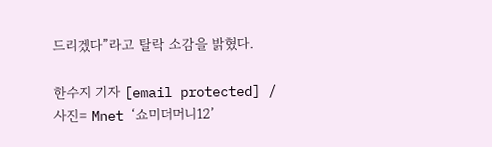드리겠다”라고 탈락 소감을 밝혔다.

한수지 기자 [email protected] / 사진= Mnet ‘쇼미더머니12’